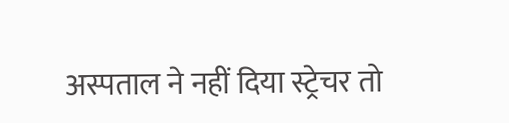अस्पताल ने नहीं दिया स्ट्रेचर तो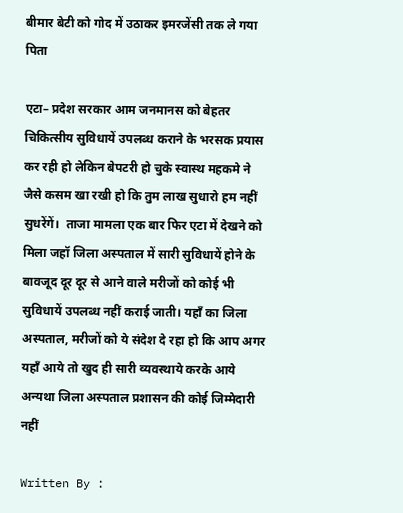बीमार बेटी को गोद में उठाकर इमरजेंसी तक ले गया पिता

एटा– प्रदेश सरकार आम जनमानस को बेहतर चिकित्सीय सुविधायें उपलब्ध कराने के भरसक प्रयास कर रही हो लेकिन बेपटरी हो चुके स्वास्थ महकमे ने जैसे कसम खा रखी हो कि तुम लाख सुधारो हम नहीं सुधरेंगें।  ताजा मामला एक बार फिर एटा में देखने को मिला जहॉ जिला अस्पताल में सारी सुविधायें होने के बावजूद दूर दूर से आने वाले मरीजों को कोई भी सुविधायें उपलब्ध नहीं कराई जाती। यहॉं का जिला अस्पताल, मरीजों को ये संदेश दे रहा हो कि आप अगर यहॉं आये तो खुद ही सारी व्यवस्थाये करके आये अन्यथा जिला अस्पताल प्रशासन की कोई जिम्मेदारी नहीं

Written By :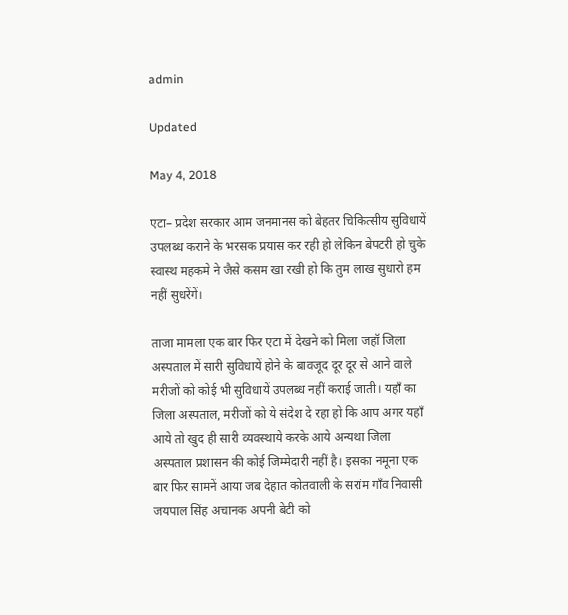admin

Updated

May 4, 2018

एटा– प्रदेश सरकार आम जनमानस को बेहतर चिकित्सीय सुविधायें उपलब्ध कराने के भरसक प्रयास कर रही हो लेकिन बेपटरी हो चुके स्वास्थ महकमे ने जैसे कसम खा रखी हो कि तुम लाख सुधारो हम नहीं सुधरेंगें।

ताजा मामला एक बार फिर एटा में देखने को मिला जहॉ जिला अस्पताल में सारी सुविधायें होने के बावजूद दूर दूर से आने वाले मरीजों को कोई भी सुविधायें उपलब्ध नहीं कराई जाती। यहॉं का जिला अस्पताल, मरीजों को ये संदेश दे रहा हो कि आप अगर यहॉं आये तो खुद ही सारी व्यवस्थाये करके आये अन्यथा जिला अस्पताल प्रशासन की कोई जिम्मेदारी नहीं है। इसका नमूना एक बार फिर सामनें आया जब देहात कोतवाली के सरांम गॉंव निवासी जयपाल सिंह अचानक अपनी बेटी को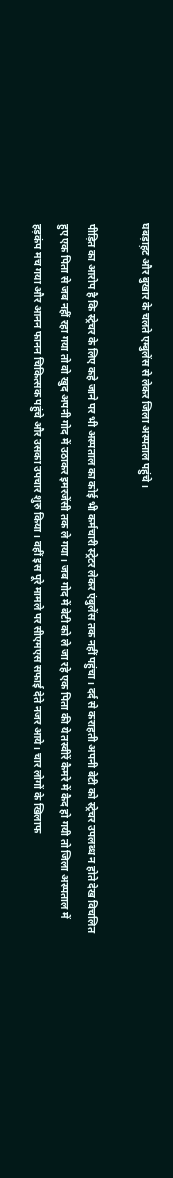घबड़ाह़ट और बुखार के चलते एम्बुलेंस से लेकर जिला अस्पताल पहुंचे।

पीड़ित का आरोप है कि स्ट्रेचर के लिए कहे जाने पर भी अस्पताल का कोई भी कर्मचारी स्ट्रेटर लेकर एंबुलेंस तक नहीं पहुंचा। दर्द से कराहती अपनी बेटी को स्ट्रेचर उपलब्ध न होते देख विचलित हुए एक पिता से जब नहीं रहा गया तो वो खुद अपनी गोद में उठाकर इमरजेंसी तक ले गया। जब गोद में बेटी को ले जा रहे एक पिता की ये तस्वीरें कैमरे में कैद हो गयी तो जिला अस्पताल में हड़कंप मच गया और आनन फानन चिकित्सक पहुंचे और उसका उपचार शुरु किया। वहीं इस पूरे मामले पर सीएमएस सफाई देते नजर आये। चार लोगों के खिलाफ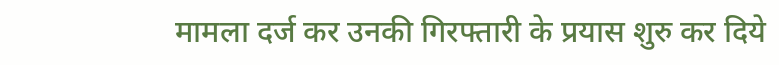मामला दर्ज कर उनकी गिरफ्तारी के प्रयास शुरु कर दिये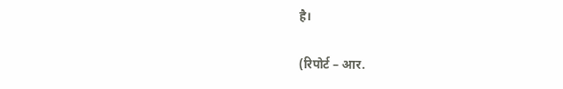है।

(रिपोर्ट – आर.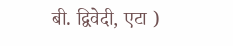बी. द्विवेदी, एटा )